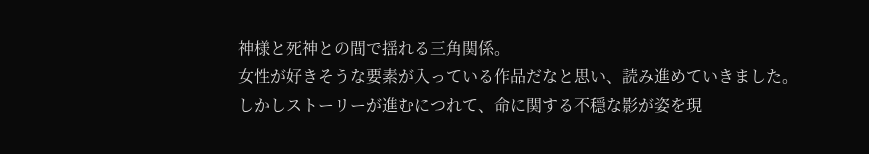神様と死神との間で揺れる三角関係。
女性が好きそうな要素が入っている作品だなと思い、読み進めていきました。
しかしストーリーが進むにつれて、命に関する不穏な影が姿を現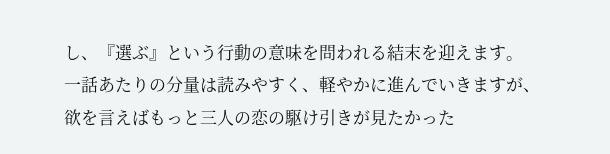し、『選ぶ』という行動の意味を問われる結末を迎えます。
一話あたりの分量は読みやすく、軽やかに進んでいきますが、欲を言えばもっと三人の恋の駆け引きが見たかった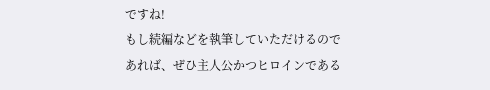ですね!
もし続編などを執筆していただけるのであれば、ぜひ主人公かつヒロインである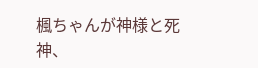楓ちゃんが神様と死神、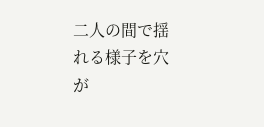二人の間で揺れる様子を穴が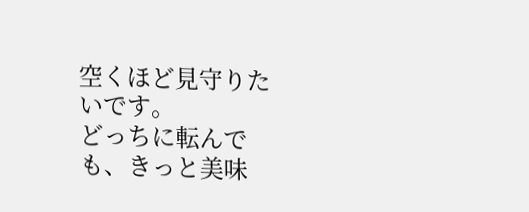空くほど見守りたいです。
どっちに転んでも、きっと美味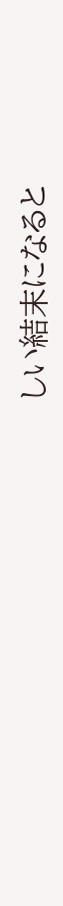しい結末になると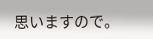思いますので。